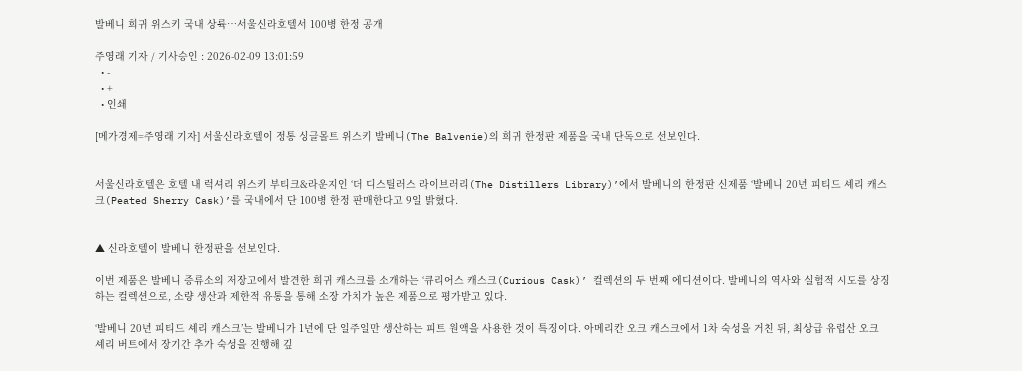발베니 희귀 위스키 국내 상륙…서울신라호텔서 100병 한정 공개

주영래 기자 / 기사승인 : 2026-02-09 13:01:59
  • -
  • +
  • 인쇄

[메가경제=주영래 기자] 서울신라호텔이 정통 싱글몰트 위스키 발베니(The Balvenie)의 희귀 한정판 제품을 국내 단독으로 선보인다.


서울신라호텔은 호텔 내 럭셔리 위스키 부티크&라운지인 ‘더 디스틸러스 라이브러리(The Distillers Library)’에서 발베니의 한정판 신제품 ‘발베니 20년 피티드 셰리 캐스크(Peated Sherry Cask)’를 국내에서 단 100병 한정 판매한다고 9일 밝혔다.


▲ 신라호텔이 발베니 한정판을 선보인다.

이번 제품은 발베니 증류소의 저장고에서 발견한 희귀 캐스크를 소개하는 ‘큐리어스 캐스크(Curious Cask)’ 컬렉션의 두 번째 에디션이다. 발베니의 역사와 실험적 시도를 상징하는 컬렉션으로, 소량 생산과 제한적 유통을 통해 소장 가치가 높은 제품으로 평가받고 있다.

‘발베니 20년 피티드 셰리 캐스크’는 발베니가 1년에 단 일주일만 생산하는 피트 원액을 사용한 것이 특징이다. 아메리칸 오크 캐스크에서 1차 숙성을 거친 뒤, 최상급 유럽산 오크 셰리 버트에서 장기간 추가 숙성을 진행해 깊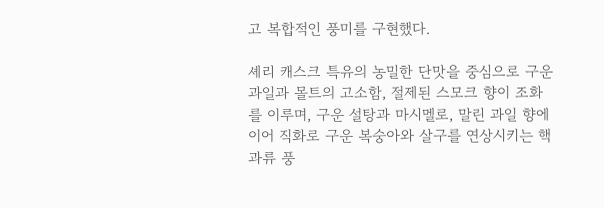고 복합적인 풍미를 구현했다.

셰리 캐스크 특유의 농밀한 단맛을 중심으로 구운 과일과 몰트의 고소함, 절제된 스모크 향이 조화를 이루며, 구운 설탕과 마시멜로, 말린 과일 향에 이어 직화로 구운 복숭아와 살구를 연상시키는 핵과류 풍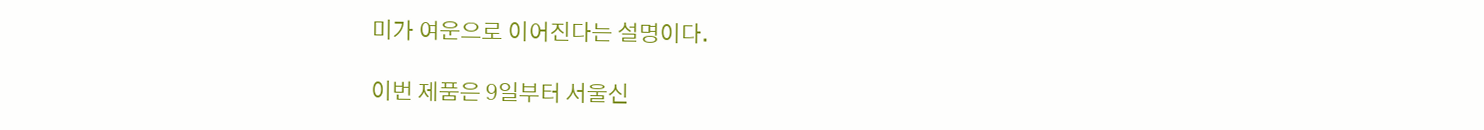미가 여운으로 이어진다는 설명이다.

이번 제품은 9일부터 서울신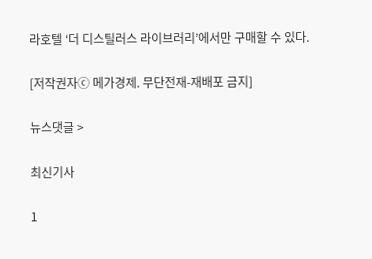라호텔 ‘더 디스틸러스 라이브러리’에서만 구매할 수 있다.

[저작권자ⓒ 메가경제. 무단전재-재배포 금지]

뉴스댓글 >

최신기사

1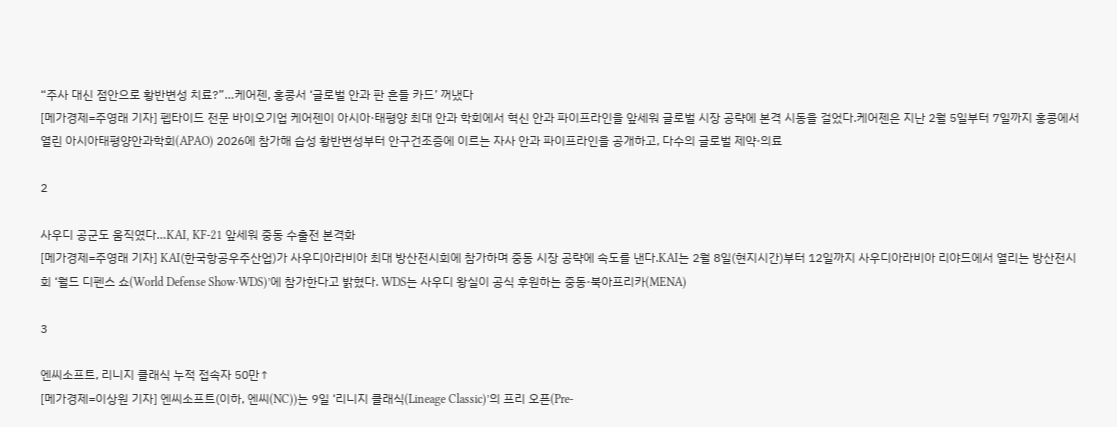“주사 대신 점안으로 황반변성 치료?”…케어젠, 홍콩서 ‘글로벌 안과 판 흔들 카드’ 꺼냈다
[메가경제=주영래 기자] 펩타이드 전문 바이오기업 케어젠이 아시아·태평양 최대 안과 학회에서 혁신 안과 파이프라인을 앞세워 글로벌 시장 공략에 본격 시동을 걸었다.케어젠은 지난 2월 5일부터 7일까지 홍콩에서 열린 아시아태평양안과학회(APAO) 2026에 참가해 습성 황반변성부터 안구건조증에 이르는 자사 안과 파이프라인을 공개하고, 다수의 글로벌 제약·의료

2

사우디 공군도 움직였다…KAI, KF-21 앞세워 중동 수출전 본격화
[메가경제=주영래 기자] KAI(한국항공우주산업)가 사우디아라비아 최대 방산전시회에 참가하며 중동 시장 공략에 속도를 낸다.KAI는 2월 8일(현지시간)부터 12일까지 사우디아라비아 리야드에서 열리는 방산전시회 ‘월드 디펜스 쇼(World Defense Show·WDS)’에 참가한다고 밝혔다. WDS는 사우디 왕실이 공식 후원하는 중동·북아프리카(MENA)

3

엔씨소프트, 리니지 클래식 누적 접속자 50만↑
[메가경제=이상원 기자] 엔씨소프트(이하, 엔씨(NC))는 9일 ‘리니지 클래식(Lineage Classic)’의 프리 오픈(Pre-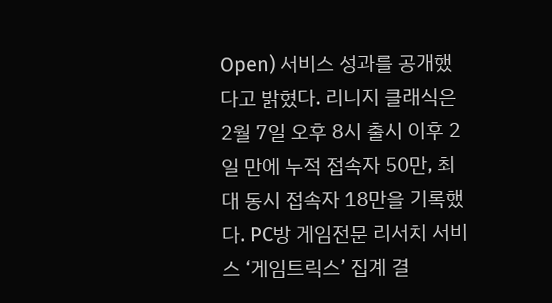Open) 서비스 성과를 공개했다고 밝혔다. 리니지 클래식은 2월 7일 오후 8시 출시 이후 2일 만에 누적 접속자 50만, 최대 동시 접속자 18만을 기록했다. PC방 게임전문 리서치 서비스 ‘게임트릭스’ 집계 결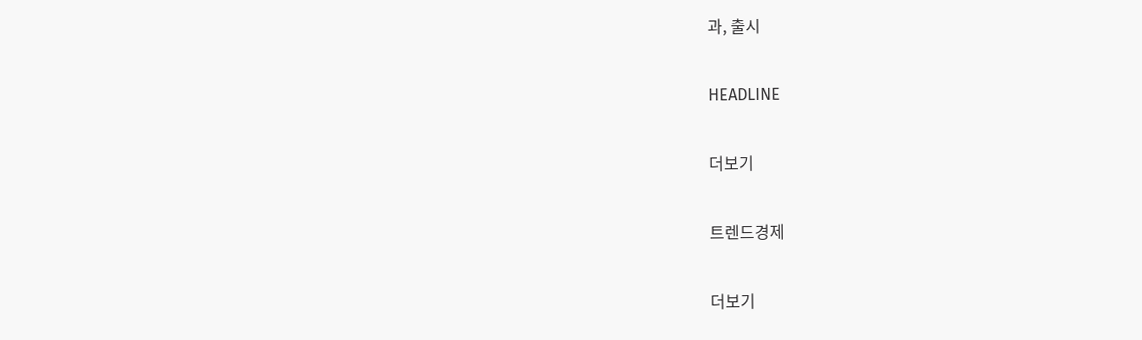과, 출시

HEADLINE

더보기

트렌드경제

더보기